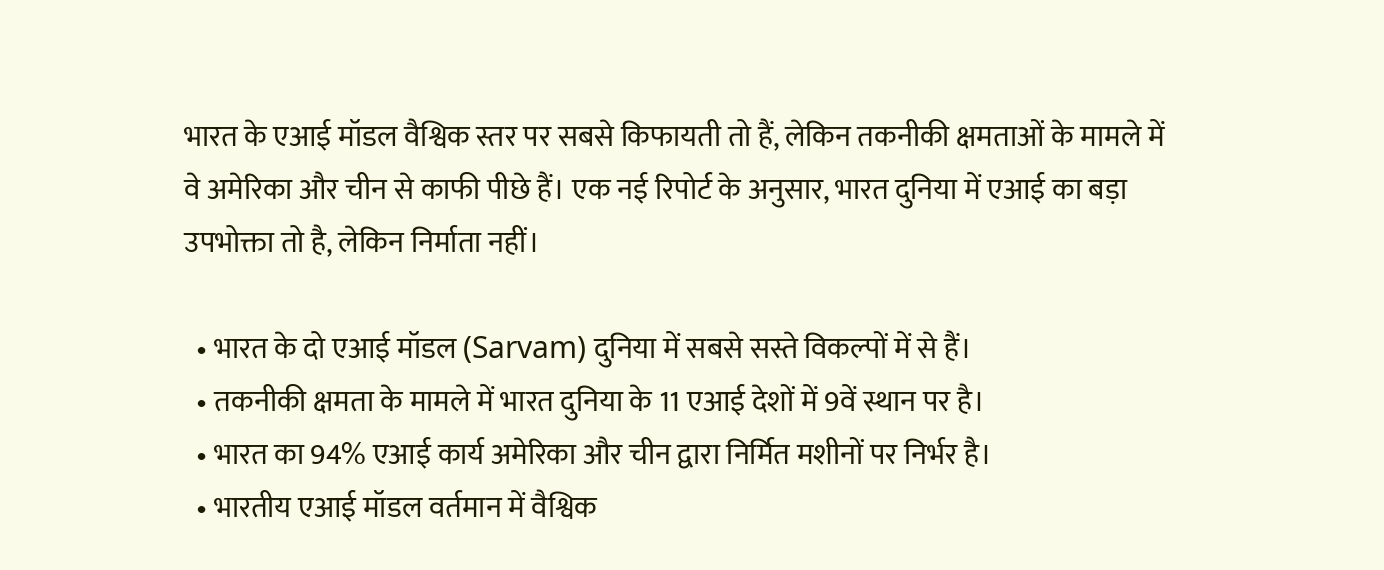भारत के एआई मॉडल वैश्विक स्तर पर सबसे किफायती तो हैं, लेकिन तकनीकी क्षमताओं के मामले में वे अमेरिका और चीन से काफी पीछे हैं। एक नई रिपोर्ट के अनुसार, भारत दुनिया में एआई का बड़ा उपभोक्ता तो है, लेकिन निर्माता नहीं।

  • भारत के दो एआई मॉडल (Sarvam) दुनिया में सबसे सस्ते विकल्पों में से हैं।
  • तकनीकी क्षमता के मामले में भारत दुनिया के 11 एआई देशों में 9वें स्थान पर है।
  • भारत का 94% एआई कार्य अमेरिका और चीन द्वारा निर्मित मशीनों पर निर्भर है।
  • भारतीय एआई मॉडल वर्तमान में वैश्विक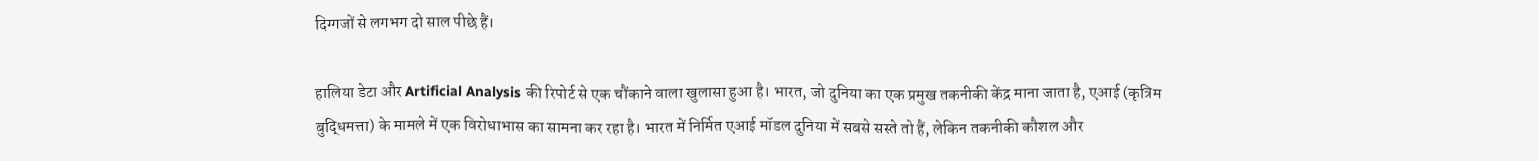दिग्गजों से लगभग दो साल पीछे हैं।

हालिया डेटा और Artificial Analysis की रिपोर्ट से एक चौंकाने वाला खुलासा हुआ है। भारत, जो दुनिया का एक प्रमुख तकनीकी केंद्र माना जाता है, एआई (कृत्रिम बुद्धिमत्ता) के मामले में एक विरोधाभास का सामना कर रहा है। भारत में निर्मित एआई मॉडल दुनिया में सबसे सस्ते तो हैं, लेकिन तकनीकी कौशल और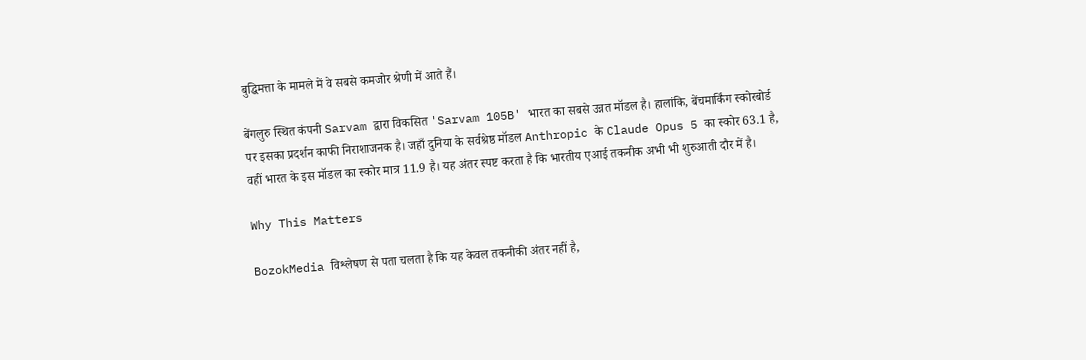बुद्धिमत्ता के मामले में वे सबसे कमजोर श्रेणी में आते हैं।

बेंगलुरु स्थित कंपनी Sarvam द्वारा विकसित 'Sarvam 105B' भारत का सबसे उन्नत मॉडल है। हालांकि, बेंचमार्किंग स्कोरबोर्ड पर इसका प्रदर्शन काफी निराशाजनक है। जहाँ दुनिया के सर्वश्रेष्ठ मॉडल Anthropic के Claude Opus 5 का स्कोर 63.1 है, वहीं भारत के इस मॉडल का स्कोर मात्र 11.9 है। यह अंतर स्पष्ट करता है कि भारतीय एआई तकनीक अभी भी शुरुआती दौर में है।

Why This Matters

BozokMedia विश्लेषण से पता चलता है कि यह केवल तकनीकी अंतर नहीं है,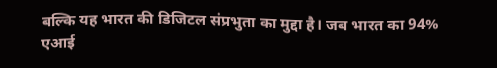बल्कि यह भारत की डिजिटल संप्रभुता का मुद्दा है। जब भारत का 94% एआई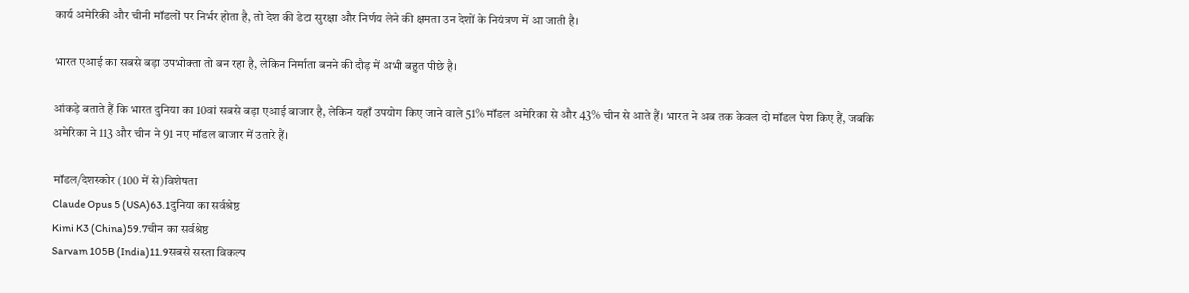कार्य अमेरिकी और चीनी मॉडलों पर निर्भर होता है, तो देश की डेटा सुरक्षा और निर्णय लेने की क्षमता उन देशों के नियंत्रण में आ जाती है।

भारत एआई का सबसे बड़ा उपभोक्ता तो बन रहा है, लेकिन निर्माता बनने की दौड़ में अभी बहुत पीछे है।

आंकड़े बताते हैं कि भारत दुनिया का 10वां सबसे बड़ा एआई बाजार है, लेकिन यहाँ उपयोग किए जाने वाले 51% मॉडल अमेरिका से और 43% चीन से आते हैं। भारत ने अब तक केवल दो मॉडल पेश किए हैं, जबकि अमेरिका ने 113 और चीन ने 91 नए मॉडल बाजार में उतारे हैं।

मॉडल/देशस्कोर (100 में से)विशेषता
Claude Opus 5 (USA)63.1दुनिया का सर्वश्रेष्ठ
Kimi K3 (China)59.7चीन का सर्वश्रेष्ठ
Sarvam 105B (India)11.9सबसे सस्ता विकल्प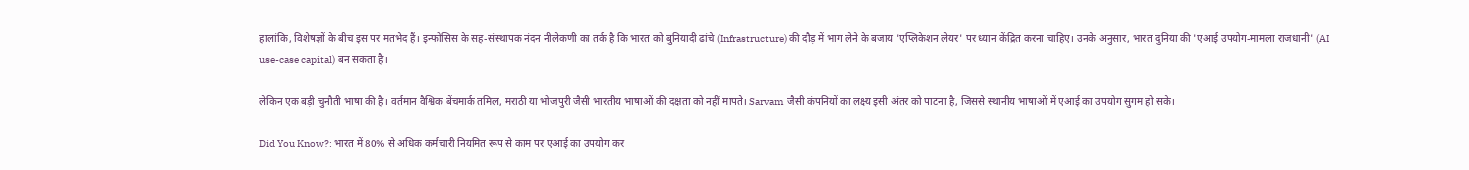हालांकि, विशेषज्ञों के बीच इस पर मतभेद हैं। इन्फोसिस के सह-संस्थापक नंदन नीलेकणी का तर्क है कि भारत को बुनियादी ढांचे (Infrastructure) की दौड़ में भाग लेने के बजाय 'एप्लिकेशन लेयर' पर ध्यान केंद्रित करना चाहिए। उनके अनुसार, भारत दुनिया की 'एआई उपयोग-मामला राजधानी' (AI use-case capital) बन सकता है।

लेकिन एक बड़ी चुनौती भाषा की है। वर्तमान वैश्विक बेंचमार्क तमिल, मराठी या भोजपुरी जैसी भारतीय भाषाओं की दक्षता को नहीं मापते। Sarvam जैसी कंपनियों का लक्ष्य इसी अंतर को पाटना है, जिससे स्थानीय भाषाओं में एआई का उपयोग सुगम हो सके।

Did You Know?: भारत में 80% से अधिक कर्मचारी नियमित रूप से काम पर एआई का उपयोग कर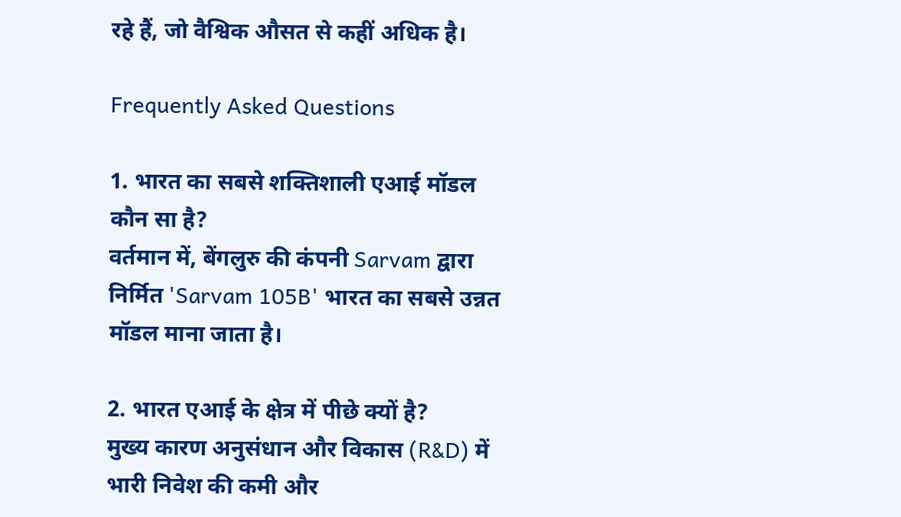रहे हैं, जो वैश्विक औसत से कहीं अधिक है।

Frequently Asked Questions

1. भारत का सबसे शक्तिशाली एआई मॉडल कौन सा है?
वर्तमान में, बेंगलुरु की कंपनी Sarvam द्वारा निर्मित 'Sarvam 105B' भारत का सबसे उन्नत मॉडल माना जाता है।

2. भारत एआई के क्षेत्र में पीछे क्यों है?
मुख्य कारण अनुसंधान और विकास (R&D) में भारी निवेश की कमी और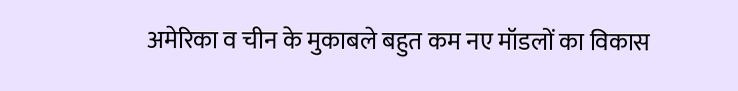अमेरिका व चीन के मुकाबले बहुत कम नए मॉडलों का विकास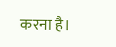करना है।